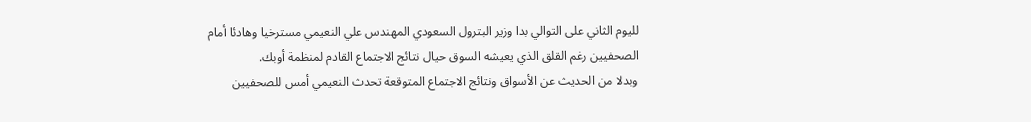لليوم الثاني على التوالي بدا وزير البترول السعودي المهندس علي النعيمي مسترخيا وهادئا أمام الصحفيين رغم القلق الذي يعيشه السوق حيال نتائج الاجتماع القادم لمنظمة أوبك.
وبدلا من الحديث عن الأسواق ونتائج الاجتماع المتوقعة تحدث النعيمي أمس للصحفيين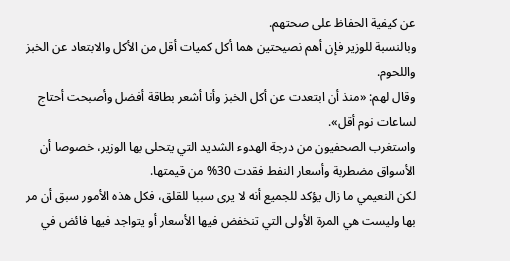عن كيفية الحفاظ على صحتهم.
وبالنسبة للوزير فإن أهم نصيحتين هما أكل كميات أقل من الأكل والابتعاد عن الخبز واللحوم.
وقال لهم: «منذ أن ابتعدت عن أكل الخبز وأنا أشعر بطاقة أفضل وأصبحت أحتاج لساعات نوم أقل».
واستغرب الصحفيون من درجة الهدوء الشديد التي يتحلى بها الوزير، خصوصا أن الأسواق مضطربة وأسعار النفط فقدت 30% من قيمتها.
لكن النعيمي ما زال يؤكد للجميع أنه لا يرى سببا للقلق، فكل هذه الأمور سبق أن مر بها وليست هي المرة الأولى التي تنخفض فيها الأسعار أو يتواجد فيها فائض في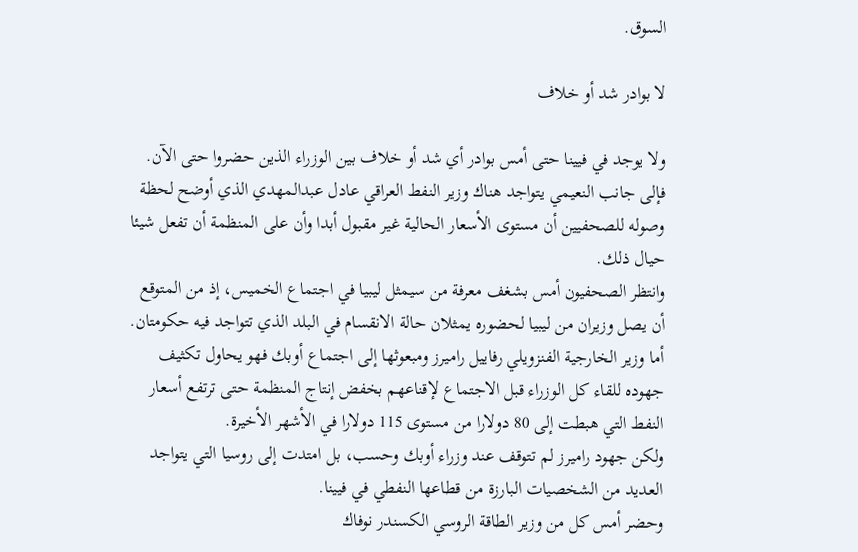السوق.

لا بوادر شد أو خلاف

ولا يوجد في فيينا حتى أمس بوادر أي شد أو خلاف بين الوزراء الذين حضروا حتى الآن.
فإلى جانب النعيمي يتواجد هناك وزير النفط العراقي عادل عبدالمهدي الذي أوضح لحظة وصوله للصحفيين أن مستوى الأسعار الحالية غير مقبول أبدا وأن على المنظمة أن تفعل شيئا حيال ذلك.
وانتظر الصحفيون أمس بشغف معرفة من سيمثل ليبيا في اجتماع الخميس، إذ من المتوقع أن يصل وزيران من ليبيا لحضوره يمثلان حالة الانقسام في البلد الذي تتواجد فيه حكومتان.
أما وزير الخارجية الفنزويلي رفاييل راميرز ومبعوثها إلى اجتماع أوبك فهو يحاول تكثيف جهوده للقاء كل الوزراء قبل الاجتماع لإقناعهم بخفض إنتاج المنظمة حتى ترتفع أسعار النفط التي هبطت إلى 80 دولارا من مستوى 115 دولارا في الأشهر الأخيرة.
ولكن جهود راميرز لم تتوقف عند وزراء أوبك وحسب، بل امتدت إلى روسيا التي يتواجد العديد من الشخصيات البارزة من قطاعها النفطي في فيينا.
وحضر أمس كل من وزير الطاقة الروسي الكسندر نوفاك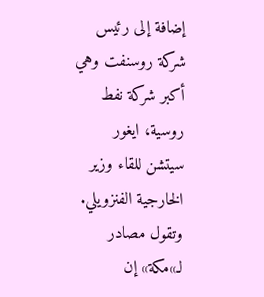إضافة إلى رئيس شركة روسنفت وهي أكبر شركة نفط روسية، ايغور سيتشن للقاء وزير الخارجية الفنزويلي.
وتقول مصادر لـ»مكة» إن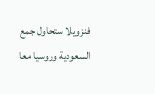فنزويلا ستحاول جمع السعودية وروسيا معا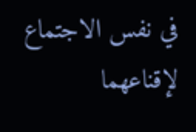في نفس الاجتماع لإقناعهما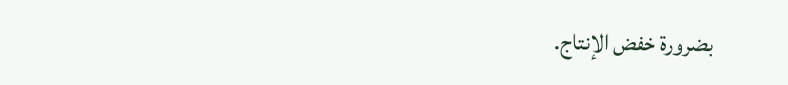بضرورة خفض الإنتاج.